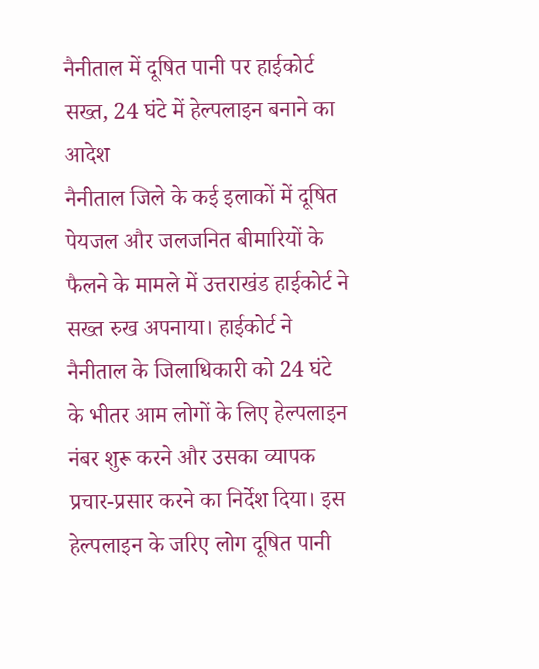नैनीताल में दूषित पानी पर हाईकोर्ट सख्त, 24 घंटे में हेल्पलाइन बनाने का आदेश
नैनीताल जिले के कई इलाकों में दूषित पेयजल और जलजनित बीमारियों के फैलने के मामले में उत्तराखंड हाईकोर्ट ने सख्त रुख अपनाया। हाईकोर्ट ने नैनीताल के जिलाधिकारी को 24 घंटे के भीतर आम लोगों के लिए हेल्पलाइन नंबर शुरू करने और उसका व्यापक प्रचार-प्रसार करने का निर्देश दिया। इस हेल्पलाइन के जरिए लोग दूषित पानी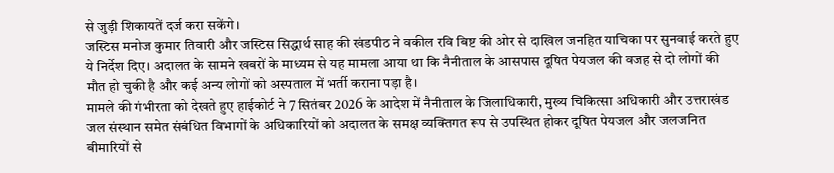से जुड़ी शिकायतें दर्ज करा सकेंगे।
जस्टिस मनोज कुमार तिवारी और जस्टिस सिद्धार्थ साह की खंडपीठ ने वकील रवि बिष्ट की ओर से दाखिल जनहित याचिका पर सुनवाई करते हुए ये निर्देश दिए। अदालत के सामने खबरों के माध्यम से यह मामला आया था कि नैनीताल के आसपास दूषित पेयजल की वजह से दो लोगों की मौत हो चुकी है और कई अन्य लोगों को अस्पताल में भर्ती कराना पड़ा है।
मामले की गंभीरता को देखते हुए हाईकोर्ट ने 7 सितंबर 2026 के आदेश में नैनीताल के जिलाधिकारी, मुख्य चिकित्सा अधिकारी और उत्तराखंड जल संस्थान समेत संबंधित विभागों के अधिकारियों को अदालत के समक्ष व्यक्तिगत रूप से उपस्थित होकर दूषित पेयजल और जलजनित बीमारियों से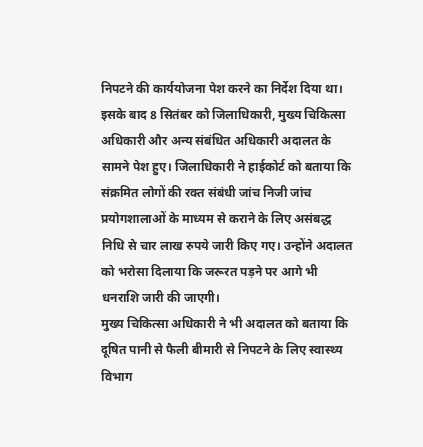निपटने की कार्ययोजना पेश करने का निर्देश दिया था।
इसके बाद 8 सितंबर को जिलाधिकारी, मुख्य चिकित्सा अधिकारी और अन्य संबंधित अधिकारी अदालत के सामने पेश हुए। जिलाधिकारी ने हाईकोर्ट को बताया कि संक्रमित लोगों की रक्त संबंधी जांच निजी जांच प्रयोगशालाओं के माध्यम से कराने के लिए असंबद्ध निधि से चार लाख रुपये जारी किए गए। उन्होंने अदालत को भरोसा दिलाया कि जरूरत पड़ने पर आगे भी धनराशि जारी की जाएगी।
मुख्य चिकित्सा अधिकारी ने भी अदालत को बताया कि दूषित पानी से फैली बीमारी से निपटने के लिए स्वास्थ्य विभाग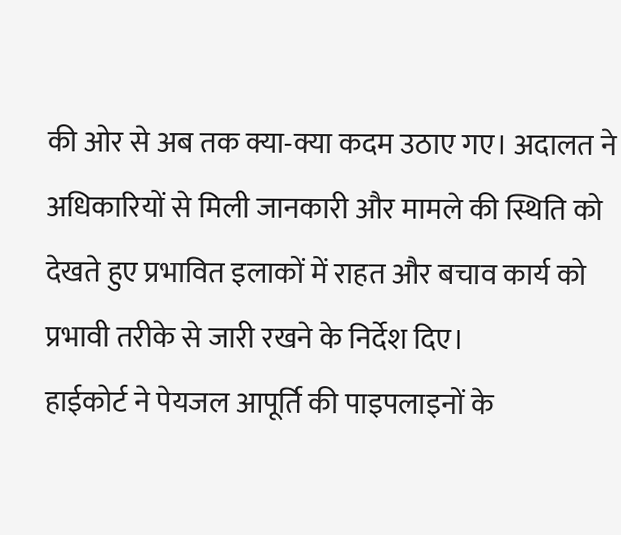की ओर से अब तक क्या-क्या कदम उठाए गए। अदालत ने अधिकारियों से मिली जानकारी और मामले की स्थिति को देखते हुए प्रभावित इलाकों में राहत और बचाव कार्य को प्रभावी तरीके से जारी रखने के निर्देश दिए।
हाईकोर्ट ने पेयजल आपूर्ति की पाइपलाइनों के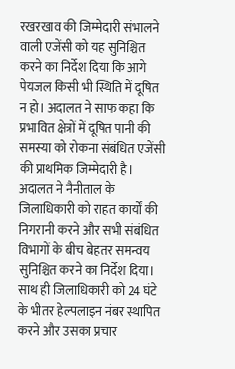रखरखाव की जिम्मेदारी संभालने वाली एजेंसी को यह सुनिश्चित करने का निर्देश दिया कि आगे पेयजल किसी भी स्थिति में दूषित न हो। अदालत ने साफ कहा कि प्रभावित क्षेत्रों में दूषित पानी की समस्या को रोकना संबंधित एजेंसी की प्राथमिक जिम्मेदारी है।
अदालत ने नैनीताल के जिलाधिकारी को राहत कार्यों की निगरानी करने और सभी संबंधित विभागों के बीच बेहतर समन्वय सुनिश्चित करने का निर्देश दिया। साथ ही जिलाधिकारी को 24 घंटे के भीतर हेल्पलाइन नंबर स्थापित करने और उसका प्रचार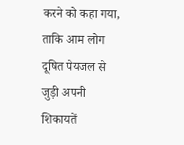करने को कहा गया, ताकि आम लोग दूषित पेयजल से जुड़ी अपनी शिकायतें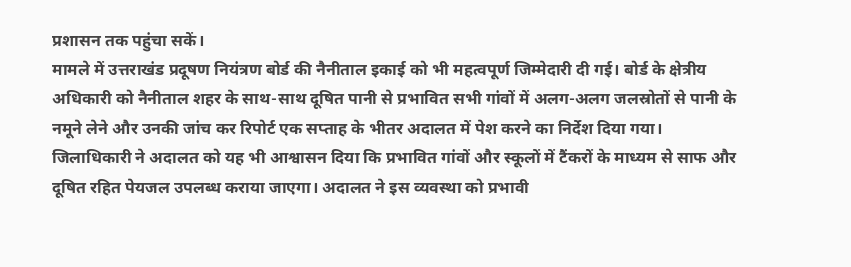प्रशासन तक पहुंचा सकें।
मामले में उत्तराखंड प्रदूषण नियंत्रण बोर्ड की नैनीताल इकाई को भी महत्वपूर्ण जिम्मेदारी दी गई। बोर्ड के क्षेत्रीय अधिकारी को नैनीताल शहर के साथ-साथ दूषित पानी से प्रभावित सभी गांवों में अलग-अलग जलस्रोतों से पानी के नमूने लेने और उनकी जांच कर रिपोर्ट एक सप्ताह के भीतर अदालत में पेश करने का निर्देश दिया गया।
जिलाधिकारी ने अदालत को यह भी आश्वासन दिया कि प्रभावित गांवों और स्कूलों में टैंकरों के माध्यम से साफ और दूषित रहित पेयजल उपलब्ध कराया जाएगा। अदालत ने इस व्यवस्था को प्रभावी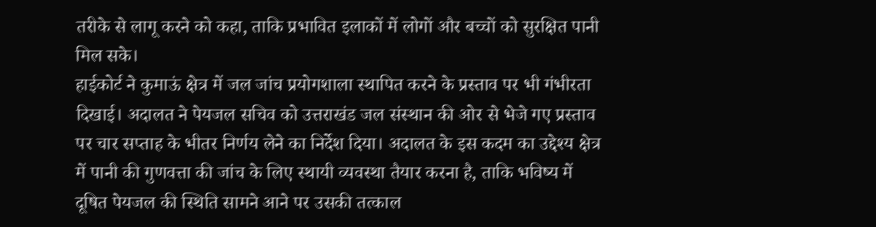तरीके से लागू करने को कहा, ताकि प्रभावित इलाकों में लोगों और बच्चों को सुरक्षित पानी मिल सके।
हाईकोर्ट ने कुमाऊं क्षेत्र में जल जांच प्रयोगशाला स्थापित करने के प्रस्ताव पर भी गंभीरता दिखाई। अदालत ने पेयजल सचिव को उत्तराखंड जल संस्थान की ओर से भेजे गए प्रस्ताव पर चार सप्ताह के भीतर निर्णय लेने का निर्देश दिया। अदालत के इस कदम का उद्देश्य क्षेत्र में पानी की गुणवत्ता की जांच के लिए स्थायी व्यवस्था तैयार करना है, ताकि भविष्य में दूषित पेयजल की स्थिति सामने आने पर उसकी तत्काल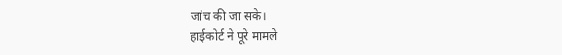जांच की जा सके।
हाईकोर्ट ने पूरे मामले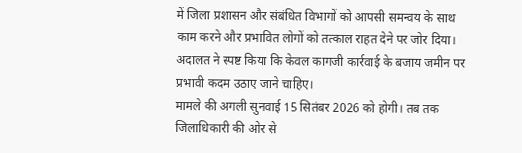में जिला प्रशासन और संबंधित विभागों को आपसी समन्वय के साथ काम करने और प्रभावित लोगों को तत्काल राहत देने पर जोर दिया। अदालत ने स्पष्ट किया कि केवल कागजी कार्रवाई के बजाय जमीन पर प्रभावी कदम उठाए जाने चाहिए।
मामले की अगली सुनवाई 15 सितंबर 2026 को होगी। तब तक जिलाधिकारी की ओर से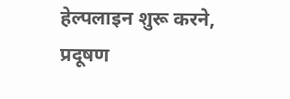हेल्पलाइन शुरू करने, प्रदूषण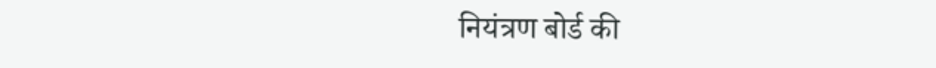नियंत्रण बोर्ड की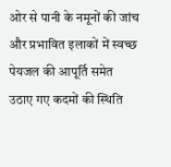ओर से पानी के नमूनों की जांच और प्रभावित इलाकों में स्वच्छ पेयजल की आपूर्ति समेत उठाए गए कदमों की स्थिति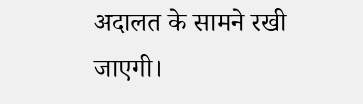अदालत के सामने रखी जाएगी।